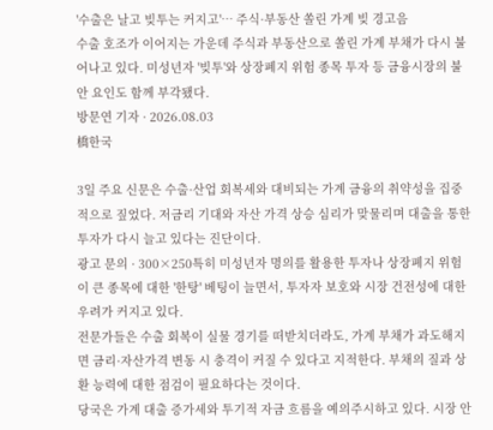'수출은 날고 빚투는 커지고'… 주식·부동산 쏠린 가계 빚 경고음
수출 호조가 이어지는 가운데 주식과 부동산으로 쏠린 가계 부채가 다시 불어나고 있다. 미성년자 '빚투'와 상장폐지 위험 종목 투자 등 금융시장의 불안 요인도 함께 부각됐다.
방문연 기자 · 2026.08.03
橋한국

3일 주요 신문은 수출·산업 회복세와 대비되는 가계 금융의 취약성을 집중적으로 짚었다. 저금리 기대와 자산 가격 상승 심리가 맞물리며 대출을 통한 투자가 다시 늘고 있다는 진단이다.
광고 문의 · 300×250특히 미성년자 명의를 활용한 투자나 상장폐지 위험이 큰 종목에 대한 '한탕' 베팅이 늘면서, 투자자 보호와 시장 건전성에 대한 우려가 커지고 있다.
전문가들은 수출 회복이 실물 경기를 떠받치더라도, 가계 부채가 과도해지면 금리·자산가격 변동 시 충격이 커질 수 있다고 지적한다. 부채의 질과 상환 능력에 대한 점검이 필요하다는 것이다.
당국은 가계 대출 증가세와 투기적 자금 흐름을 예의주시하고 있다. 시장 안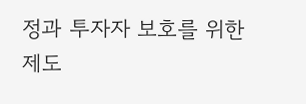정과 투자자 보호를 위한 제도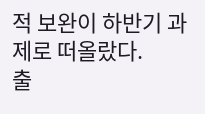적 보완이 하반기 과제로 떠올랐다.
출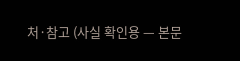처·참고 (사실 확인용 — 본문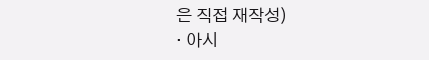은 직접 재작성)
· 아시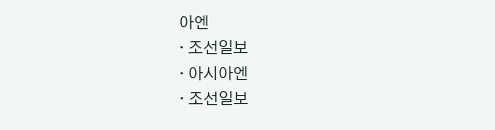아엔
· 조선일보
· 아시아엔
· 조선일보